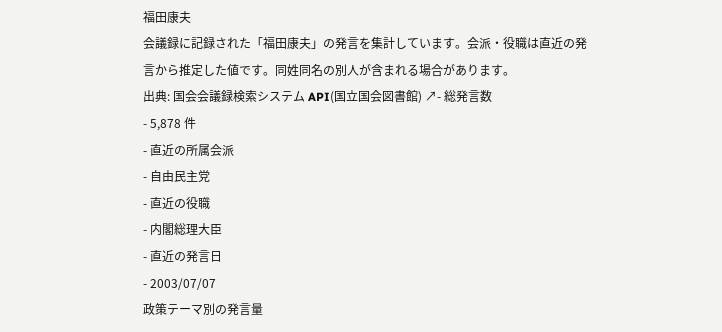福田康夫
会議録に記録された「福田康夫」の発言を集計しています。会派・役職は直近の発言から推定した値です。同姓同名の別人が含まれる場合があります。
出典: 国会会議録検索システム API(国立国会図書館) ↗- 総発言数
- 5,878 件
- 直近の所属会派
- 自由民主党
- 直近の役職
- 内閣総理大臣
- 直近の発言日
- 2003/07/07
政策テーマ別の発言量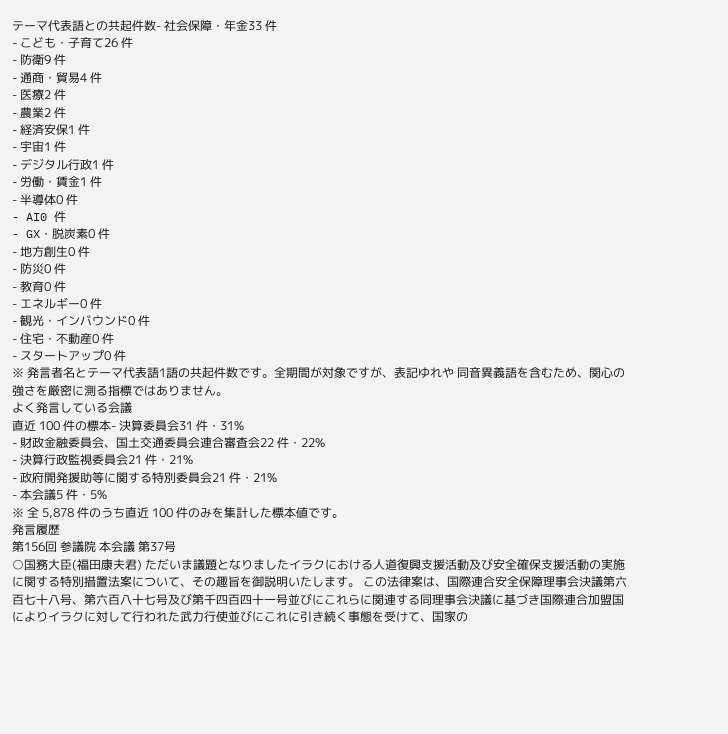テーマ代表語との共起件数- 社会保障・年金33 件
- こども・子育て26 件
- 防衛9 件
- 通商・貿易4 件
- 医療2 件
- 農業2 件
- 経済安保1 件
- 宇宙1 件
- デジタル行政1 件
- 労働・賃金1 件
- 半導体0 件
- AI0 件
- GX・脱炭素0 件
- 地方創生0 件
- 防災0 件
- 教育0 件
- エネルギー0 件
- 観光・インバウンド0 件
- 住宅・不動産0 件
- スタートアップ0 件
※ 発言者名とテーマ代表語1語の共起件数です。全期間が対象ですが、表記ゆれや 同音異義語を含むため、関心の強さを厳密に測る指標ではありません。
よく発言している会議
直近 100 件の標本- 決算委員会31 件・31%
- 財政金融委員会、国土交通委員会連合審査会22 件・22%
- 決算行政監視委員会21 件・21%
- 政府開発援助等に関する特別委員会21 件・21%
- 本会議5 件・5%
※ 全 5,878 件のうち直近 100 件のみを集計した標本値です。
発言履歴
第156回 参議院 本会議 第37号
○国務大臣(福田康夫君) ただいま議題となりましたイラクにおける人道復興支援活動及び安全確保支援活動の実施に関する特別措置法案について、その趣旨を御説明いたします。 この法律案は、国際連合安全保障理事会決議第六百七十八号、第六百八十七号及び第千四百四十一号並びにこれらに関連する同理事会決議に基づき国際連合加盟国によりイラクに対して行われた武力行使並びにこれに引き続く事態を受けて、国家の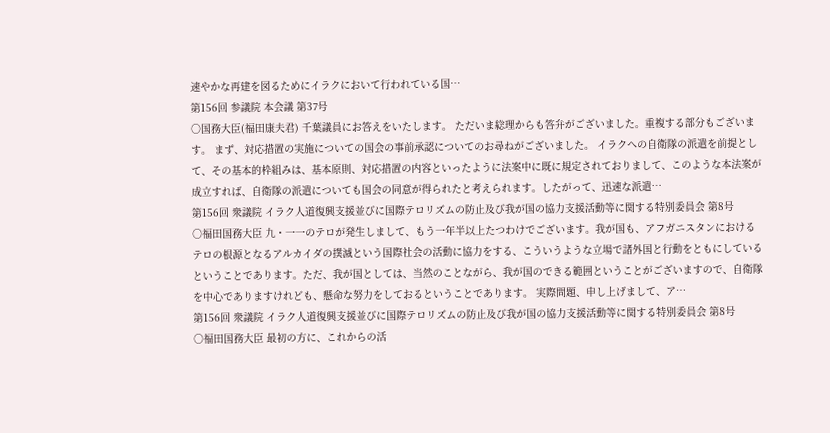速やかな再建を図るためにイラクにおいて行われている国…
第156回 参議院 本会議 第37号
○国務大臣(福田康夫君) 千葉議員にお答えをいたします。 ただいま総理からも答弁がございました。重複する部分もございます。 まず、対応措置の実施についての国会の事前承認についてのお尋ねがございました。 イラクへの自衛隊の派遣を前提として、その基本的枠組みは、基本原則、対応措置の内容といったように法案中に既に規定されておりまして、このような本法案が成立すれば、自衛隊の派遣についても国会の同意が得られたと考えられます。したがって、迅速な派遣…
第156回 衆議院 イラク人道復興支援並びに国際テロリズムの防止及び我が国の協力支援活動等に関する特別委員会 第8号
○福田国務大臣 九・一一のテロが発生しまして、もう一年半以上たつわけでございます。我が国も、アフガニスタンにおけるテロの根源となるアルカイダの撲滅という国際社会の活動に協力をする、こういうような立場で諸外国と行動をともにしているということであります。ただ、我が国としては、当然のことながら、我が国のできる範囲ということがございますので、自衛隊を中心でありますけれども、懸命な努力をしておるということであります。 実際問題、申し上げまして、ア…
第156回 衆議院 イラク人道復興支援並びに国際テロリズムの防止及び我が国の協力支援活動等に関する特別委員会 第8号
○福田国務大臣 最初の方に、これからの活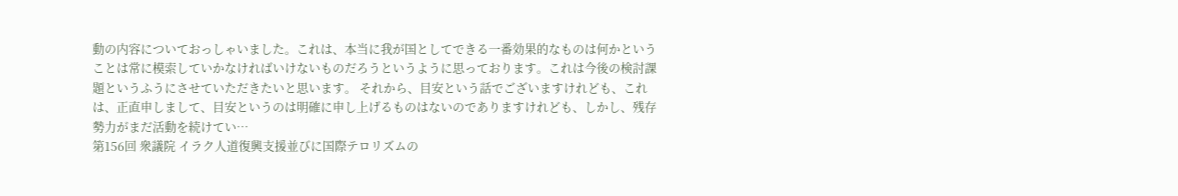動の内容についておっしゃいました。これは、本当に我が国としてできる一番効果的なものは何かということは常に模索していかなければいけないものだろうというように思っております。これは今後の検討課題というふうにさせていただきたいと思います。 それから、目安という話でございますけれども、これは、正直申しまして、目安というのは明確に申し上げるものはないのでありますけれども、しかし、残存勢力がまだ活動を続けてい…
第156回 衆議院 イラク人道復興支援並びに国際テロリズムの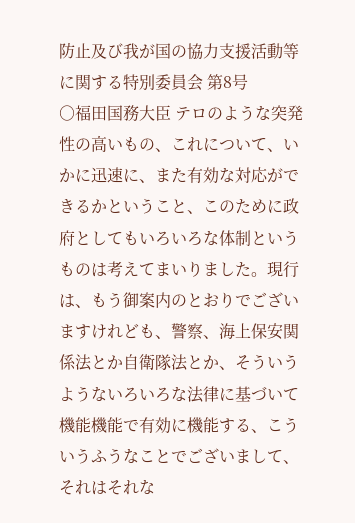防止及び我が国の協力支援活動等に関する特別委員会 第8号
○福田国務大臣 テロのような突発性の高いもの、これについて、いかに迅速に、また有効な対応ができるかということ、このために政府としてもいろいろな体制というものは考えてまいりました。現行は、もう御案内のとおりでございますけれども、警察、海上保安関係法とか自衛隊法とか、そういうようないろいろな法律に基づいて機能機能で有効に機能する、こういうふうなことでございまして、それはそれな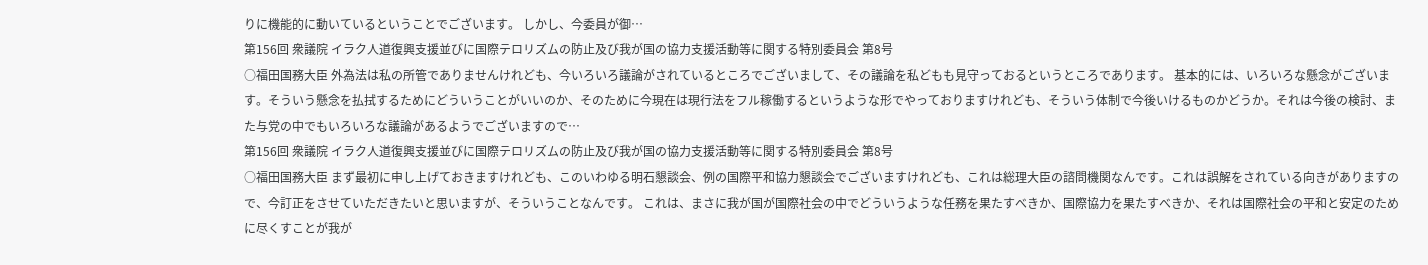りに機能的に動いているということでございます。 しかし、今委員が御…
第156回 衆議院 イラク人道復興支援並びに国際テロリズムの防止及び我が国の協力支援活動等に関する特別委員会 第8号
○福田国務大臣 外為法は私の所管でありませんけれども、今いろいろ議論がされているところでございまして、その議論を私どもも見守っておるというところであります。 基本的には、いろいろな懸念がございます。そういう懸念を払拭するためにどういうことがいいのか、そのために今現在は現行法をフル稼働するというような形でやっておりますけれども、そういう体制で今後いけるものかどうか。それは今後の検討、また与党の中でもいろいろな議論があるようでございますので…
第156回 衆議院 イラク人道復興支援並びに国際テロリズムの防止及び我が国の協力支援活動等に関する特別委員会 第8号
○福田国務大臣 まず最初に申し上げておきますけれども、このいわゆる明石懇談会、例の国際平和協力懇談会でございますけれども、これは総理大臣の諮問機関なんです。これは誤解をされている向きがありますので、今訂正をさせていただきたいと思いますが、そういうことなんです。 これは、まさに我が国が国際社会の中でどういうような任務を果たすべきか、国際協力を果たすべきか、それは国際社会の平和と安定のために尽くすことが我が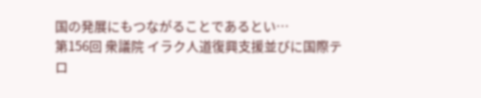国の発展にもつながることであるとい…
第156回 衆議院 イラク人道復興支援並びに国際テロ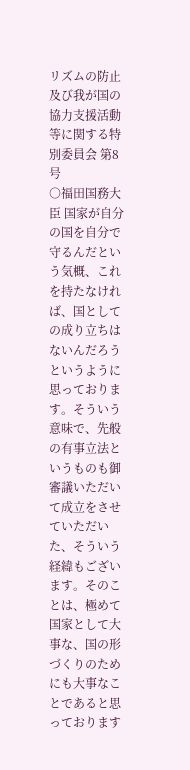リズムの防止及び我が国の協力支援活動等に関する特別委員会 第8号
○福田国務大臣 国家が自分の国を自分で守るんだという気概、これを持たなければ、国としての成り立ちはないんだろうというように思っております。そういう意味で、先般の有事立法というものも御審議いただいて成立をさせていただいた、そういう経緯もございます。そのことは、極めて国家として大事な、国の形づくりのためにも大事なことであると思っております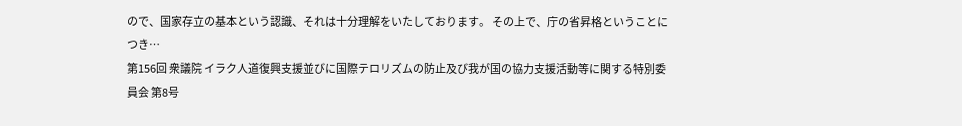ので、国家存立の基本という認識、それは十分理解をいたしております。 その上で、庁の省昇格ということにつき…
第156回 衆議院 イラク人道復興支援並びに国際テロリズムの防止及び我が国の協力支援活動等に関する特別委員会 第8号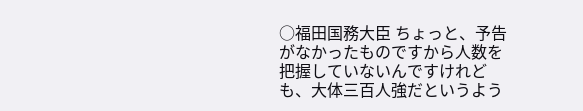○福田国務大臣 ちょっと、予告がなかったものですから人数を把握していないんですけれども、大体三百人強だというよう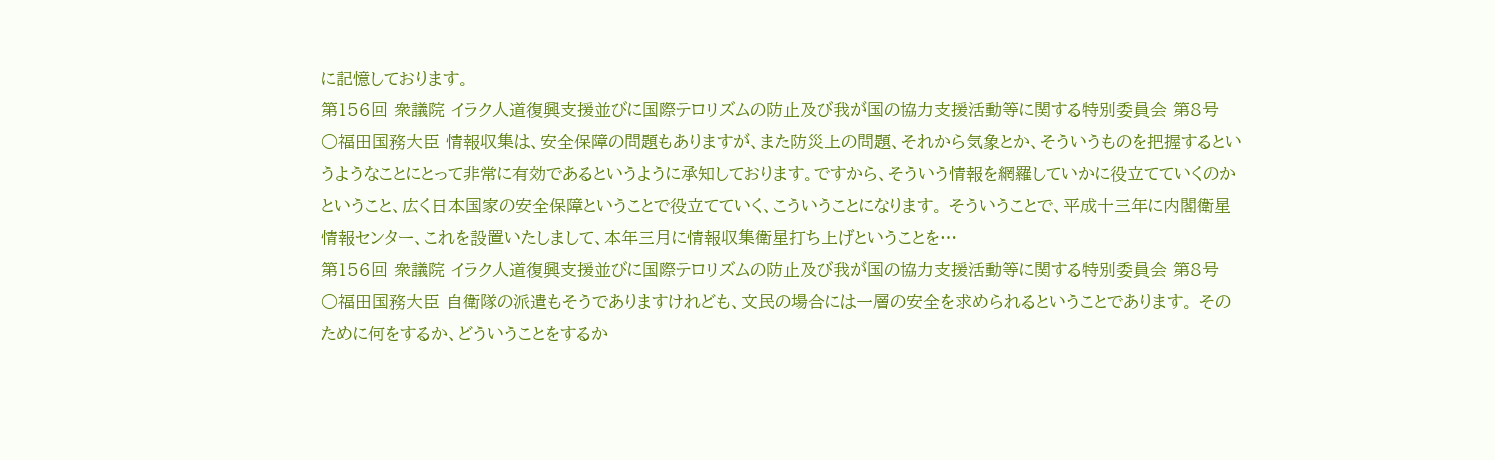に記憶しております。
第156回 衆議院 イラク人道復興支援並びに国際テロリズムの防止及び我が国の協力支援活動等に関する特別委員会 第8号
○福田国務大臣 情報収集は、安全保障の問題もありますが、また防災上の問題、それから気象とか、そういうものを把握するというようなことにとって非常に有効であるというように承知しております。ですから、そういう情報を網羅していかに役立てていくのかということ、広く日本国家の安全保障ということで役立てていく、こういうことになります。 そういうことで、平成十三年に内閣衛星情報センター、これを設置いたしまして、本年三月に情報収集衛星打ち上げということを…
第156回 衆議院 イラク人道復興支援並びに国際テロリズムの防止及び我が国の協力支援活動等に関する特別委員会 第8号
○福田国務大臣 自衛隊の派遣もそうでありますけれども、文民の場合には一層の安全を求められるということであります。 そのために何をするか、どういうことをするか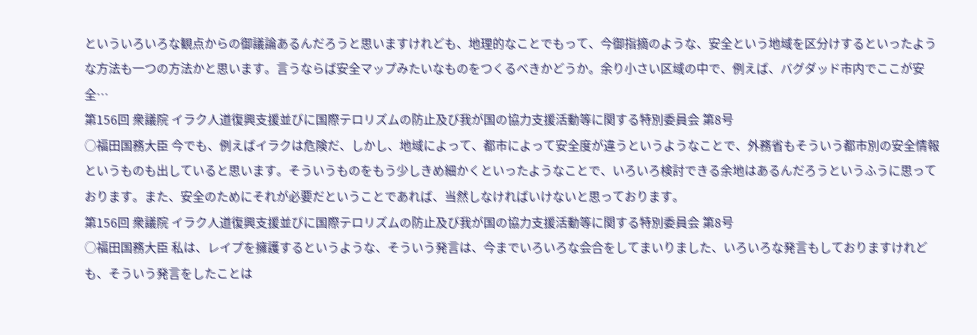といういろいろな観点からの御議論あるんだろうと思いますけれども、地理的なことでもって、今御指摘のような、安全という地域を区分けするといったような方法も一つの方法かと思います。言うならば安全マップみたいなものをつくるべきかどうか。余り小さい区域の中で、例えば、バグダッド市内でここが安全…
第156回 衆議院 イラク人道復興支援並びに国際テロリズムの防止及び我が国の協力支援活動等に関する特別委員会 第8号
○福田国務大臣 今でも、例えばイラクは危険だ、しかし、地域によって、都市によって安全度が違うというようなことで、外務省もそういう都市別の安全情報というものも出していると思います。そういうものをもう少しきめ細かくといったようなことで、いろいろ検討できる余地はあるんだろうというふうに思っております。また、安全のためにそれが必要だということであれば、当然しなければいけないと思っております。
第156回 衆議院 イラク人道復興支援並びに国際テロリズムの防止及び我が国の協力支援活動等に関する特別委員会 第8号
○福田国務大臣 私は、レイプを擁護するというような、そういう発言は、今までいろいろな会合をしてまいりました、いろいろな発言もしておりますけれども、そういう発言をしたことは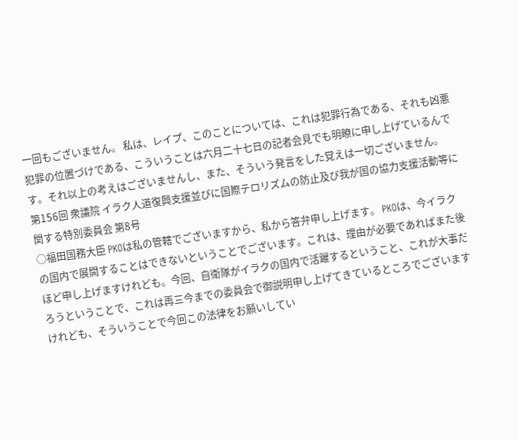一回もございません。 私は、レイプ、このことについては、これは犯罪行為である、それも凶悪犯罪の位置づけである、こういうことは六月二十七日の記者会見でも明瞭に申し上げているんです。それ以上の考えはございませんし、また、そういう発言をした覚えは一切ございません。
第156回 衆議院 イラク人道復興支援並びに国際テロリズムの防止及び我が国の協力支援活動等に関する特別委員会 第8号
○福田国務大臣 PKOは私の管轄でございますから、私から答弁申し上げます。 PKOは、今イラクの国内で展開することはできないということでございます。これは、理由が必要であればまた後ほど申し上げますけれども。今回、自衛隊がイラクの国内で活躍するということ、これが大事だろうということで、これは再三今までの委員会で御説明申し上げてきているところでございますけれども、そういうことで今回この法律をお願いしてい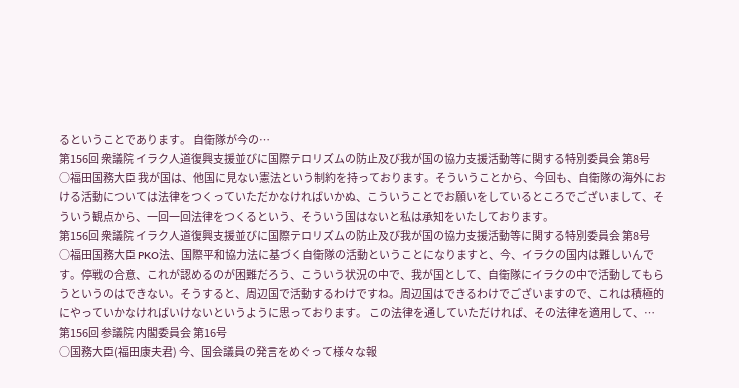るということであります。 自衛隊が今の…
第156回 衆議院 イラク人道復興支援並びに国際テロリズムの防止及び我が国の協力支援活動等に関する特別委員会 第8号
○福田国務大臣 我が国は、他国に見ない憲法という制約を持っております。そういうことから、今回も、自衛隊の海外における活動については法律をつくっていただかなければいかぬ、こういうことでお願いをしているところでございまして、そういう観点から、一回一回法律をつくるという、そういう国はないと私は承知をいたしております。
第156回 衆議院 イラク人道復興支援並びに国際テロリズムの防止及び我が国の協力支援活動等に関する特別委員会 第8号
○福田国務大臣 PKO法、国際平和協力法に基づく自衛隊の活動ということになりますと、今、イラクの国内は難しいんです。停戦の合意、これが認めるのが困難だろう、こういう状況の中で、我が国として、自衛隊にイラクの中で活動してもらうというのはできない。そうすると、周辺国で活動するわけですね。周辺国はできるわけでございますので、これは積極的にやっていかなければいけないというように思っております。 この法律を通していただければ、その法律を適用して、…
第156回 参議院 内閣委員会 第16号
○国務大臣(福田康夫君) 今、国会議員の発言をめぐって様々な報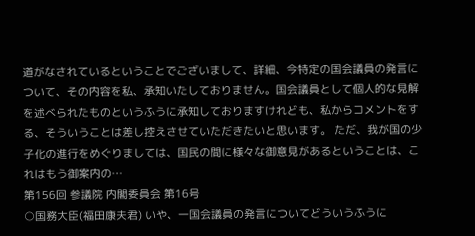道がなされているということでございまして、詳細、今特定の国会議員の発言について、その内容を私、承知いたしておりません。国会議員として個人的な見解を述べられたものというふうに承知しておりますけれども、私からコメントをする、そういうことは差し控えさせていただきたいと思います。 ただ、我が国の少子化の進行をめぐりましては、国民の間に様々な御意見があるということは、これはもう御案内の…
第156回 参議院 内閣委員会 第16号
○国務大臣(福田康夫君) いや、一国会議員の発言についてどういうふうに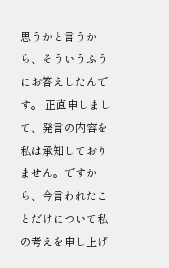思うかと言うから、そういうふうにお答えしたんです。 正直申しまして、発言の内容を私は承知しておりません。ですから、今言われたことだけについて私の考えを申し上げ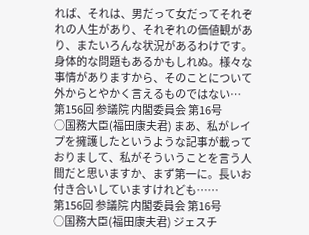れば、それは、男だって女だってそれぞれの人生があり、それぞれの価値観があり、またいろんな状況があるわけです。身体的な問題もあるかもしれぬ。様々な事情がありますから、そのことについて外からとやかく言えるものではない…
第156回 参議院 内閣委員会 第16号
○国務大臣(福田康夫君) まあ、私がレイプを擁護したというような記事が載っておりまして、私がそういうことを言う人間だと思いますか、まず第一に。長いお付き合いしていますけれども……
第156回 参議院 内閣委員会 第16号
○国務大臣(福田康夫君) ジェスチ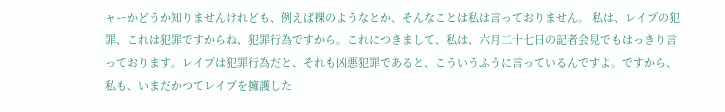ャーかどうか知りませんけれども、例えば裸のようなとか、そんなことは私は言っておりません。 私は、レイプの犯罪、これは犯罪ですからね、犯罪行為ですから。これにつきまして、私は、六月二十七日の記者会見でもはっきり言っております。レイプは犯罪行為だと、それも凶悪犯罪であると、こういうふうに言っているんですよ。ですから、私も、いまだかつてレイプを擁護した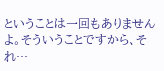ということは一回もありませんよ。そういうことですから、それ…